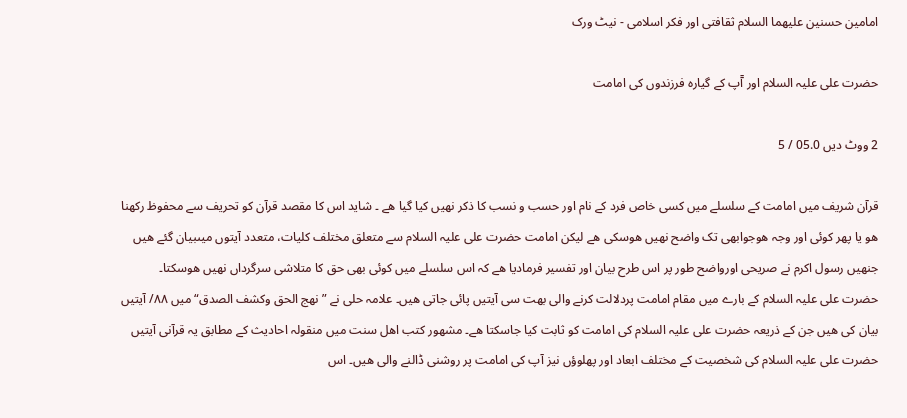امامين حسنين عليهما السلام ثقافتى اور فکر اسلامى - نيٹ ورک

حضرت علی علیہ السلام اور آٓپ کے گیارہ فرزندوں کی امامت

2 ووٹ دیں 05.0 / 5

قرآن شریف میں امامت کے سلسلے میں کسی خاص فرد کے نام اور حسب و نسب کا ذکر نھیں کیا گیا ھے ۔ شاید اس کا مقصد قرآن کو تحریف سے محفوظ رکھنا ھو یا پھر کوئی اور وجہ ھوجوابھی تک واضح نھیں ھوسکی ھے لیکن امامت حضرت علی علیہ السلام سے متعلق مختلف کلیات، متعدد آیتوں میںبیان گئے ھیں جنھیں رسول اکرم نے صریحی اورواضح طور پر اس طرح بیان اور تفسیر فرمادیا ھے کہ اس سلسلے میں کوئی بھی حق کا متلاشی سرگرداں نھیں ھوسکتا۔
حضرت علی علیہ السلام کے بارے میں مقام امامت پردلالت کرنے والی بھت سی آیتیں پائی جاتی ھیں۔ علامہ حلی نے ”نھج الحق وکشف الصدق“ میں ۸۸/ آیتیں بیان کی ھیں جن کے ذریعہ حضرت علی علیہ السلام کی امامت کو ثابت کیا جاسکتا ھے۔ مشھور کتب اھل سنت میں منقولہ احادیث کے مطابق یہ قرآنی آیتیں حضرت علی علیہ السلام کی شخصیت کے مختلف ابعاد اور پھلوؤں نیز آپ کی امامت پر روشنی ڈالنے والی ھیں۔ اس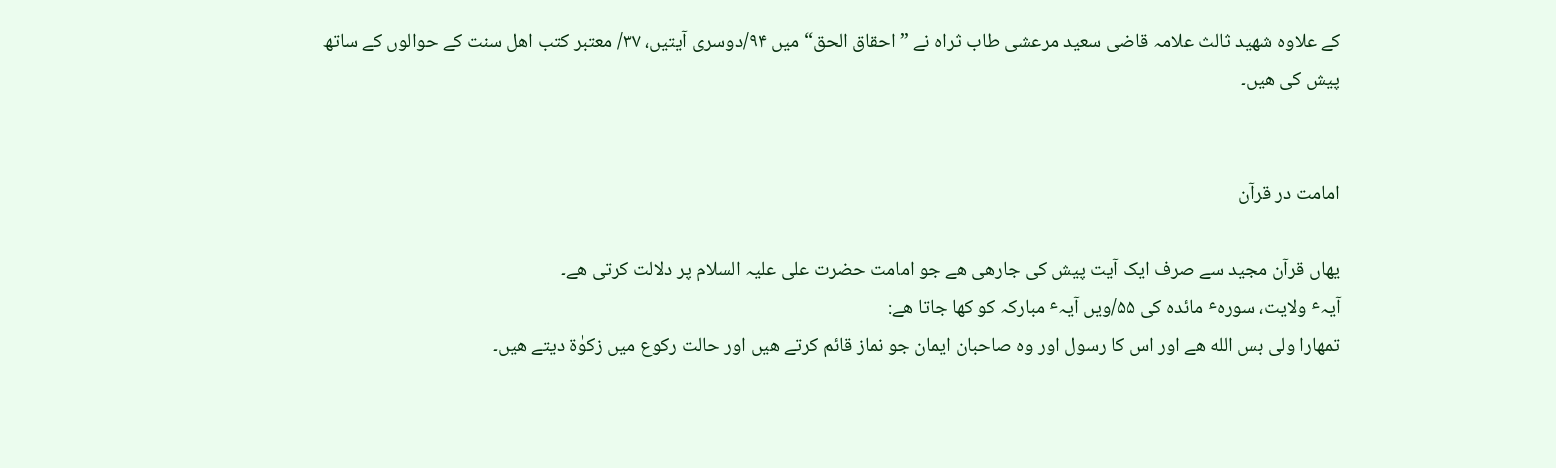کے علاوہ شھید ثالث علامہ قاضی سعید مرعشی طاب ثراہ نے ”احقاق الحق“ میں ۹۴/دوسری آیتیں، ۳۷/ معتبر کتب اھل سنت کے حوالوں کے ساتھ پیش کی ھیں۔


امامت در قرآن

یھاں قرآن مجید سے صرف ایک آیت پیش کی جارھی ھے جو امامت حضرت علی علیہ السلام پر دلالت کرتی ھے۔
آیہٴ ولایت، سورہٴ مائدہ کی ۵۵/ویں آیہٴ مبارکہ کو کھا جاتا ھے:
تمھارا ولی بس الله ھے اور اس کا رسول اور وہ صاحبان ایمان جو نماز قائم کرتے ھیں اور حالت رکوع میں زکوٰة دیتے ھیں۔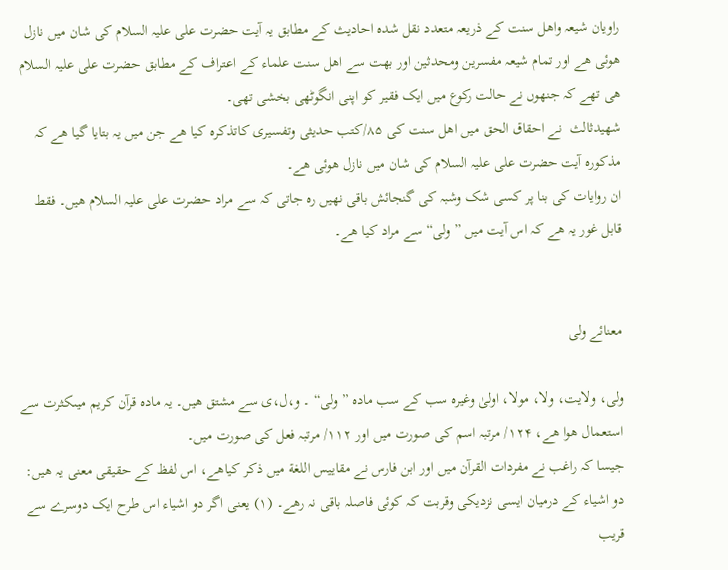راویان شیعہ واھل سنت کے ذریعہ متعدد نقل شدہ احادیث کے مطابق یہ آیت حضرت علی علیہ السلام کی شان میں نازل ھوئی ھے اور تمام شیعہ مفسرین ومحدثین اور بھت سے اھل سنت علماء کے اعتراف کے مطابق حضرت علی علیہ السلام ھی تھے کہ جنھوں نے حالت رکوع میں ایک فقیر کو اپنی انگوٹھی بخشی تھی۔
شھیدثالث  نے احقاق الحق میں اھل سنت کی ۸۵/کتب حدیثی وتفسیری کاتذکرہ کیا ھے جن میں یہ بتایا گیا ھے کہ مذکورہ آیت حضرت علی علیہ السلام کی شان میں نازل ھوئی ھے۔
ان روایات کی بنا پر کسی شک وشبہ کی گنجائش باقی نھیں رہ جاتی کہ سے مراد حضرت علی علیہ السلام ھیں۔ فقط قابل غور یہ ھے کہ اس آیت میں ”ولی“ سے مراد کیا ھے۔


معنائے ولی

ولی، ولایت، ولا، مولا، اولیٰ وغیرہ سب کے سب مادہ ”ولی“ ۔ و،ل،ی سے مشتق ھیں۔ یہ مادہ قرآن کریم میںکثرت سے استعمال ھوا ھے، ۱۲۴/ مرتبہ اسم کی صورت میں اور ۱۱۲/ مرتبہ فعل کی صورت میں۔
جیسا کہ راغب نے مفردات القرآن میں اور ابن فارس نے مقاییس اللغة میں ذکر کیاھے، اس لفظ کے حقیقی معنی یہ ھیں: دو اشیاء کے درمیان ایسی نزدیکی وقربت کہ کوئی فاصلہ باقی نہ رھے۔ (۱) یعنی اگر دو اشیاء اس طرح ایک دوسرے سے قریب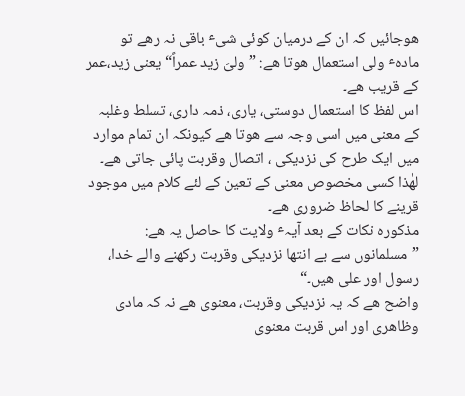ھوجائیں کہ ان کے درمیان کوئی شیٴ باقی نہ رھے تو مادہٴ ولی استعمال ھوتا ھے: ”ولیَ زید عمراً“ یعنی زید،عمر کے قریب ھے۔
اس لفظ کا استعمال دوستی، یاری، ذمہ داری، تسلط وغلبہ کے معنی میں اسی وجہ سے ھوتا ھے کیونکہ ان تمام موارد میں ایک طرح کی نزدیکی ، اتصال وقربت پائی جاتی ھے۔ لھٰذا کسی مخصوص معنی کے تعین کے لئے کلام میں موجود قرینے کا لحاظ ضروری ھے۔
مذکورہ نکات کے بعد آیہٴ ولایت کا حاصل یہ ھے: ”مسلمانوں سے بے انتھا نزدیکی وقربت رکھنے والے خدا، رسول اور علی ھیں۔“
واضح ھے کہ یہ نزدیکی وقربت، معنوی ھے نہ کہ مادی وظاھری اور اس قربت معنوی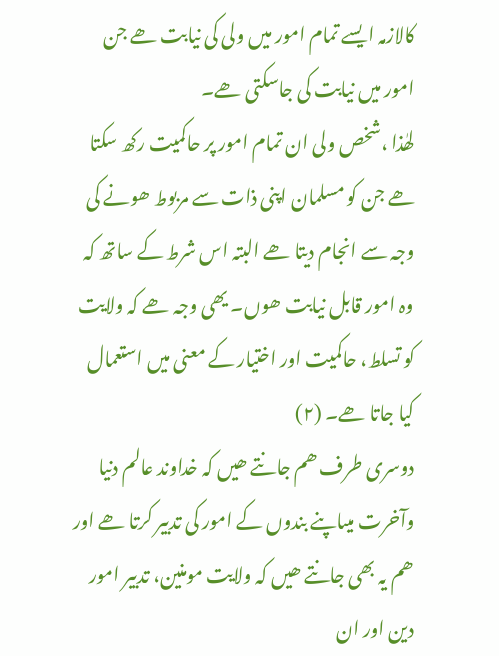کالازمہ ایسے تمام امور میں ولی کی نیابت ھے جن امور میں نیابت کی جاسکتی ھے۔
لھٰذا ،شخص ولی ان تمام امور پر حاکمیت رکھ سکتا ھے جن کو مسلمان اپنی ذات سے مربوط ھونے کی وجہ سے انجام دیتا ھے البتہ اس شرط کے ساتھ کہ وہ امور قابل نیابت ھوں۔ یھی وجہ ھے کہ ولایت کو تسلط، حاکمیت اور اختیار کے معنی میں استعمال کیا جاتا ھے۔ (۲)
دوسری طرف ھم جانتے ھیں کہ خداوند عالم دنیا وآخرت میںاپنے بندوں کے امور کی تدبیر کرتا ھے اور ھم یہ بھی جانتے ھیں کہ ولایت مومنین، تدبیر امور دین اور ان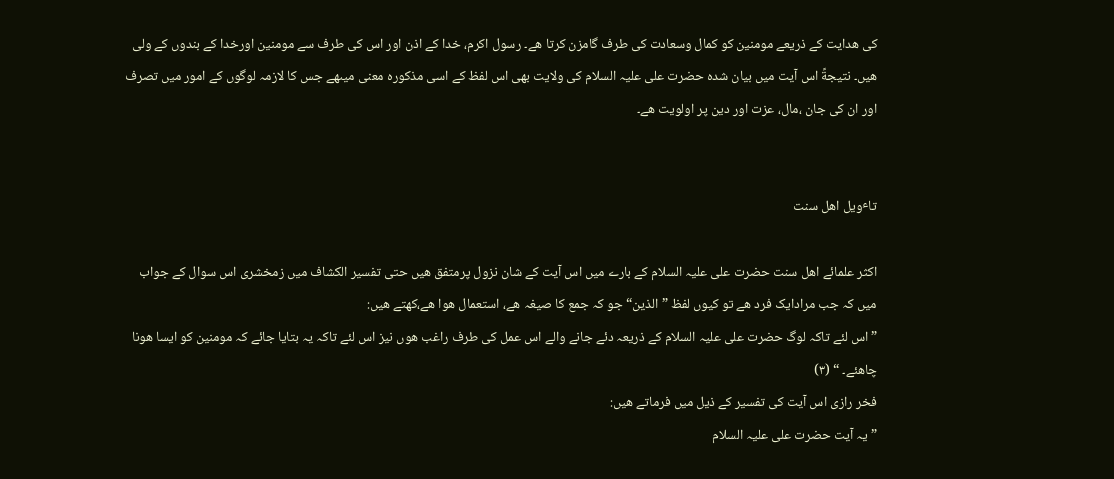کی ھدایت کے ذریعے مومنین کو کمال وسعادت کی طرف گامزن کرتا ھے۔ رسول اکرم، خدا کے اذن اور اس کی طرف سے مومنین اورخدا کے بندوں کے ولی ھیں۔ نتیجةً اس آیت میں بیان شدہ حضرت علی علیہ السلام کی ولایت بھی اس لفظ کے اسی مذکورہ معنی میںھے جس کا لازمہ لوگوں کے امور میں تصرف اور ان کی جان ،مال، عزت اور دین پر اولویت ھے۔


تاٴویل اھل سنت

اکثر علمائے اھل سنت حضرت علی علیہ السلام کے بارے میں اس آیت کے شان نزول پرمتفق ھیں حتی تفسیر الکشاف میں زمخشری اس سوال کے جواب میں کہ جب مرادایک فرد ھے تو کیوں لفظ ”الذین“ جو کہ جمع کا صیغہ ھے، استعمال ھوا ھے،کھتے ھیں:
”اس لئے تاکہ لوگ حضرت علی علیہ السلام کے ذریعہ دئے جانے والے اس عمل کی طرف راغب ھوں نیز اس لئے تاکہ یہ بتایا جائے کہ مومنین کو ایسا ھونا چاھئے۔ “ (۳)
فخر رازی اس آیت کی تفسیر کے ذیل میں فرماتے ھیں:
” یہ آیت حضرت علی علیہ السلام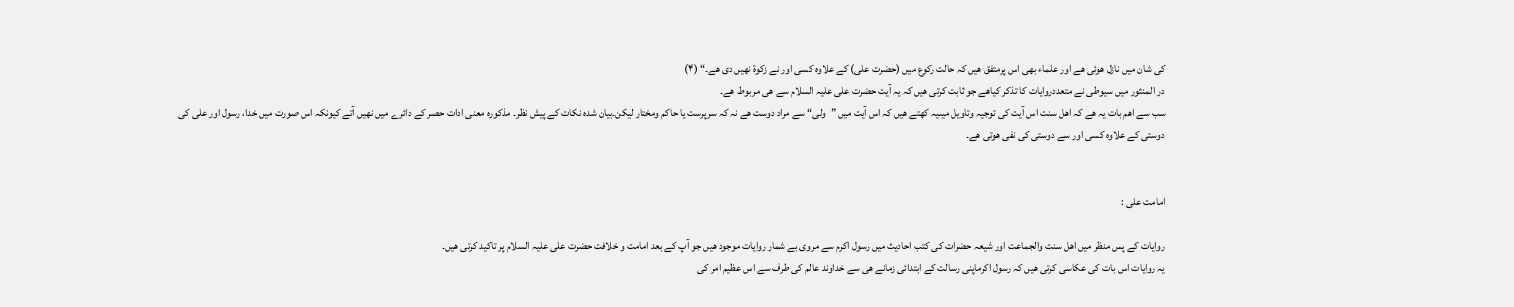کی شان میں نازل ھوئی ھے اور علماء بھی اس پرمتفق ھیں کہ حالت رکوع میں (حضرت علی) کے علاوہ کسی اور نے زکوة نھیں دی ھے۔“ (۴)
در المنثور میں سیوطی نے متعددروایات کا تذکر کیاھے جو ثابت کرتی ھیں کہ یہ آیت حضرت علی علیہ السلام سے ھی مربوط ھے۔
سب سے اھم بات یہ ھے کہ اھل سنت اس آیت کی توجیہ وتاویل میںیہ کھتے ھیں کہ اس آیت میں ”ولی“ سے مراد دوست ھے نہ کہ سرپرست یا حاکم ومختار لیکن۔بیان شدہ نکات کے پیش نظر۔ مذکورہ معنی ادات حصر کے دائرے میں نھیں آتے کیونکہ اس صورت میں خدا، رسول اور علی کی دوستی کے علاوہ کسی اور سے دوستی کی نفی ھوتی ھے۔


امامت علی :

روایات کے پس منظر میں اھل سنت والجماعت اور شیعہ حضرات کی کتب احادیث میں رسول اکرم سے مروی بے شمار روایات موجود ھیں جو آپ کے بعد امامت و خلافت حضرت علی علیہ السلام پر تاکید کرتی ھیں۔
یہ روایات اس بات کی عکاسی کرتی ھیں کہ رسول اکرماپنی رسالت کے ابتدائی زمانے ھی سے خداوند عالم کی طرف سے اس عظیم امر کی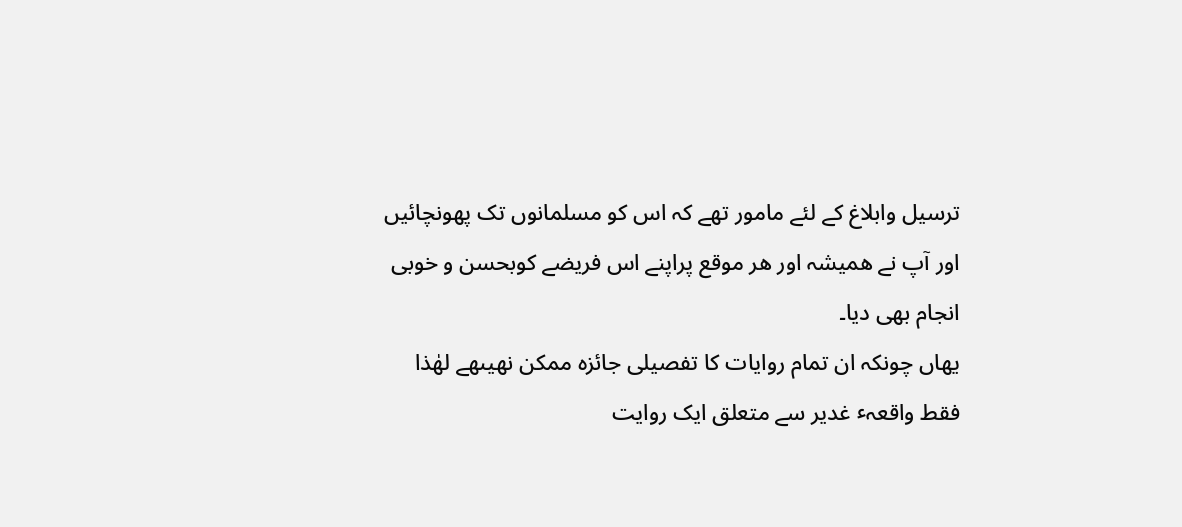ترسیل وابلاغ کے لئے مامور تھے کہ اس کو مسلمانوں تک پھونچائیں اور آپ نے ھمیشہ اور ھر موقع پراپنے اس فریضے کوبحسن و خوبی انجام بھی دیا۔
یھاں چونکہ ان تمام روایات کا تفصیلی جائزہ ممکن نھیںھے لھٰذا فقط واقعہٴ غدیر سے متعلق ایک روایت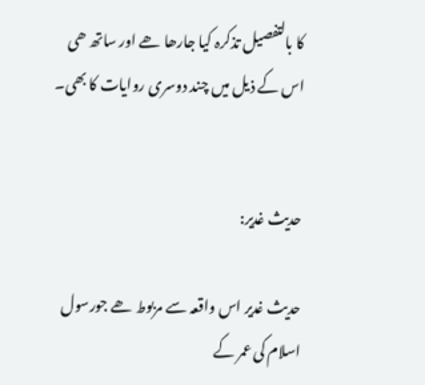کا بالتفصیل تذکرہ کیا جارھا ھے اور ساتھ ھی اس کے ذیل میں چند دوسری روایات کا بھی۔


حدیث غدیر:

حدیث غدیر اس واقعہ سے مربوط ھے جورسول اسلام کی عمر کے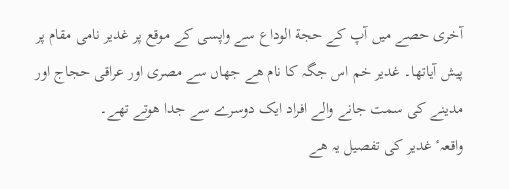آخری حصے میں آپ کے حجة الوداع سے واپسی کے موقع پر غدیر نامی مقام پر پیش آیاتھا۔ غدیر خم اس جگہ کا نام ھے جھاں سے مصری اور عراقی حجاج اور مدینے کی سمت جانے والے افراد ایک دوسرے سے جدا ھوتے تھے۔
واقعہٴ غدیر کی تفصیل یہ ھے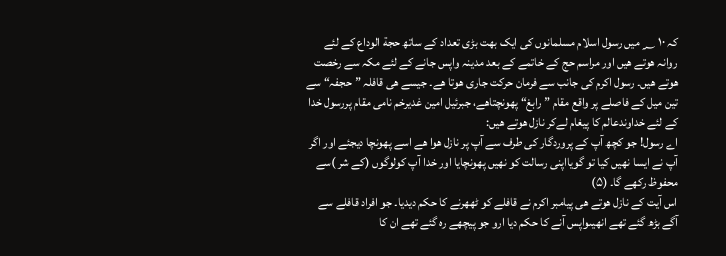کہ ۱۰ ؁ میں رسول اسلام مسلمانوں کی ایک بھت بڑی تعداد کے ساتھ حجة الوداع کے لئے روانہ ھوتے ھیں اور مراسم حج کے خاتمے کے بعد مدینہ واپس جانے کے لئے مکہ سے رخصت ھوتے ھیں۔ رسول اکرم کی جانب سے فرمان حرکت جاری ھوتا ھے۔ جیسے ھی قافلہ ”حجفہ“ سے تین میل کے فاصلے پر واقع مقام ”رابغ“ پھونچتاھے، جبرئیل امین غدیرخم نامی مقام پررسول خدا کے لئے خداوندعالم کا پیغام لےکر نازل ھوتے ھیں:
اے رسول! جو کچھ آپ کے پروردگار کی طرف سے آپ پر نازل ھوا ھے اسے پھونچا دیجئے اور اگر آپ نے ایسا نھیں کیا تو گویااپنی رسالت کو نھیں پھونچایا اور خدا آپ کولوگوں (کے شر )سے محفوظ رکھے گا۔ (۵)
اس آیت کے نازل ھوتے ھی پیامبر اکرم نے قافلے کو ٹھھرنے کا حکم دیدیا۔ جو افراد قافلے سے آگے بڑھ گئے تھے انھیںواپس آنے کا حکم دیا ارو جو پیچھے رہ گئے تھے ان کا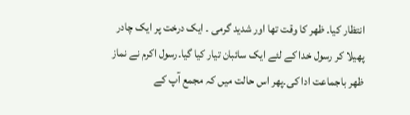انتظار کیا۔ ظھر کا وقت تھا اور شدید گرمی ۔ ایک درخت پر ایک چادر پھیلا کر رسول خدا کے لئے ایک سائبان تیار کیا گیا۔رسول اکرم نے نماز ظھر باجماعت ادا کی۔پھر اس حالت میں کہ مجمع آپ کے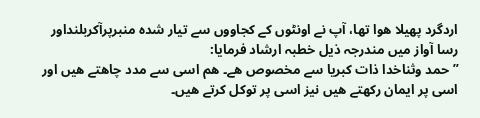اردگرد پھیلا ھوا تھا، آپ نے اونٹوں کے کجاووں سے تیار شدہ منبرپرآکربلنداور رسا آواز میں مندرجہ ذیل خطبہ ارشاد فرمایا:
”حمد وثناخدا ذات کبریا سے مخصوص ھے۔ ھم اسی سے مدد چاھتے ھیں اور اسی پر ایمان رکھتے ھیں نیز اسی پر توکل کرتے ھیں۔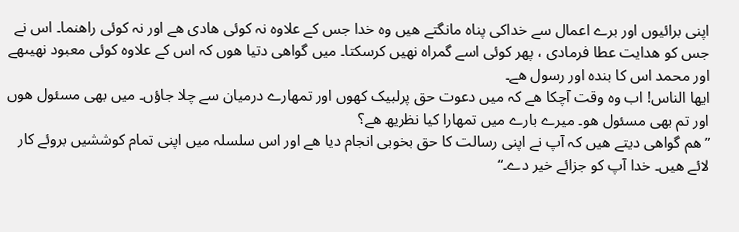اپنی برائیوں اور برے اعمال سے خداکی پناہ مانگتے ھیں وہ خدا جس کے علاوہ نہ کوئی ھادی ھے اور نہ کوئی راھنما۔ اس نے جس کو ھدایت عطا فرمادی ، پھر کوئی اسے گمراہ نھیں کرسکتا۔ میں گواھی دتیا ھوں کہ اس کے علاوہ کوئی معبود نھیںھے اور محمد اس کا بندہ اور رسول ھے۔
ایھا الناس! اب وہ وقت آچکا ھے کہ میں دعوت حق پرلبیک کھوں اور تمھارے درمیان سے چلا جاؤں۔ میں بھی مسئول ھوں اور تم بھی مسئول ھو۔ میرے بارے میں تمھارا کیا نظریھ ھے؟
”ھم گواھی دیتے ھیں کہ آپ نے اپنی رسالت کا حق بخوبی انجام دیا ھے اور اس سلسلہ میں اپنی تمام کوششیں بروئے کار لائے ھیں۔ خدا آپ کو جزائے خیر دے۔“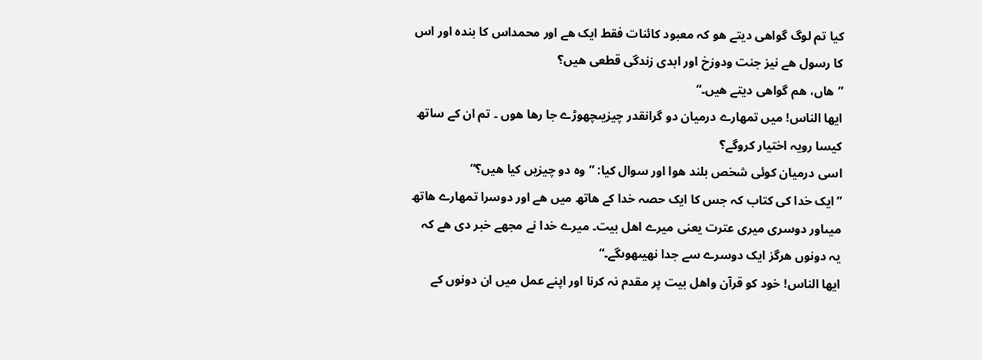کیا تم لوگ گواھی دیتے ھو کہ معبود کائنات فقط ایک ھے اور محمداس کا بندہ اور اس کا رسول ھے نیز جنت ودوزخ اور ابدی زندگی قطعی ھیں؟
”ھاں، ھم گواھی دیتے ھیں۔“
ایها الناس! میں تمھارے درمیان دو گرانقدر چیزیںچھوڑے جا رھا ھوں ۔ تم ان کے ساتھ کیسا رویہ اختیار کروگے؟
اسی درمیان کوئی شخص بلند ھوا اور سوال کیا: ”وہ دو چیزیں کیا ھیں؟“
”ایک خدا کی کتاب کہ جس کا ایک حصہ خدا کے ھاتھ میں ھے اور دوسرا تمھارے ھاتھ میںاور دوسری میری عترت یعنی میرے اھل بیت۔ میرے خدا نے مجھے خبر دی ھے کہ یہ دونوں ھرگز ایک دوسرے سے جدا نھیںھوںگے۔“
ایها الناس! خود کو قرآن واھل بیت پر مقدم نہ کرنا اور اپنے عمل میں ان دونوں کے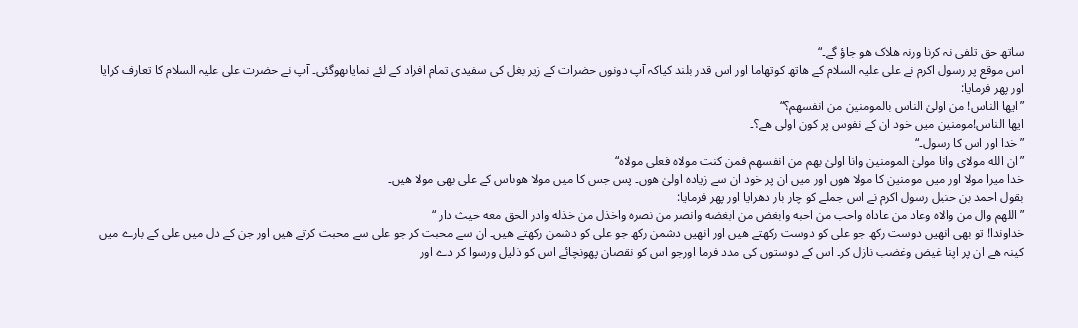ساتھ حق تلفی نہ کرنا ورنہ ھلاک ھو جاؤ گے۔“
اس موقع پر رسول اکرم نے علی علیہ السلام کے ھاتھ کوتھاما اور اس قدر بلند کیاکہ آپ دونوں حضرات کے زیر بغل کی سفیدی تمام افراد کے لئے نمایاںھوگئی۔ آپ نے حضرت علی علیہ السلام کا تعارف کرایا اور پھر فرمایا:
”ایها الناس! من اولیٰ الناس بالمومنین من انفسهم؟“
ایها الناس!مومنین میں خود ان کے نفوس پر کون اولی ھے؟۔
”خدا اور اس کا رسول۔“
”ان الله مولای وانا مولیٰ المومنین وانا اولیٰ بهم من انفسهم فمن کنت مولاه فعلی مولاه“
خدا میرا مولا اور میں مومنین کا مولا ھوں اور میں ان پر خود ان سے زیادہ اولیٰ ھوں۔ پس جس کا میں مولا ھوںاس کے علی بھی مولا ھیں۔
بقول احمد بن حنبل رسول اکرم نے اس جملے کو چار بار دھرایا اور پھر فرمایا:
”اللهم وال من والاه وعاد من عاداه واحب من احبه وابغض من ابغضه وانصر من نصره واخذل من خذله وادر الحق معه حیث دار “
خداوندا! تو بھی انھیں دوست رکھ جو علی کو دوست رکھتے ھیں اور انھیں دشمن رکھ جو علی کو دشمن رکھتے ھیں۔ ان سے محبت کر جو علی سے محبت کرتے ھیں اور جن کے دل میں علی کے بارے میں کینہ ھے ان پر اپنا غیض وغضب نازل کر۔ اس کے دوستوں کی مدد فرما اورجو اس کو نقصان پھونچائے اس کو ذلیل ورسوا کر دے اور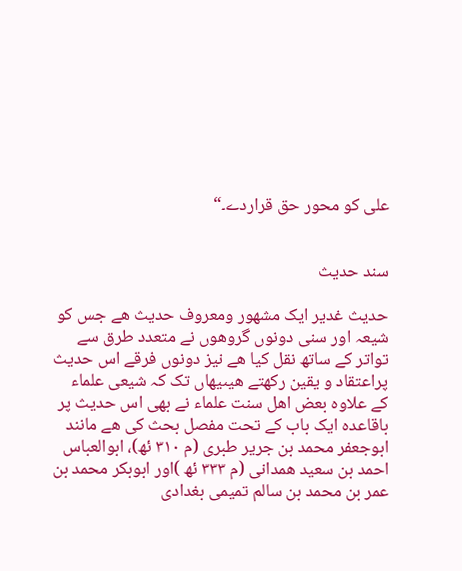علی کو محور حق قراردے۔“


سند حدیث

حدیث غدیر ایک مشھور ومعروف حدیث ھے جس کو شیعہ اور سنی دونوں گروھوں نے متعدد طرق سے تواتر کے ساتھ نقل کیا ھے نیز دونوں فرقے اس حدیث پراعتقاد و یقین رکھتے ھیںیھاں تک کہ شیعی علماء کے علاوہ بعض اھل سنت علماء نے بھی اس حدیث پر باقاعدہ ایک باب کے تحت مفصل بحث کی ھے مانند ابوجعفر محمد بن جریر طبری (م ۳۱۰ ئھ)، ابوالعباس احمد بن سعید ھمدانی (م ۳۳۳ ئھ )اور ابوبکر محمد بن عمر بن محمد بن سالم تمیمی بغدادی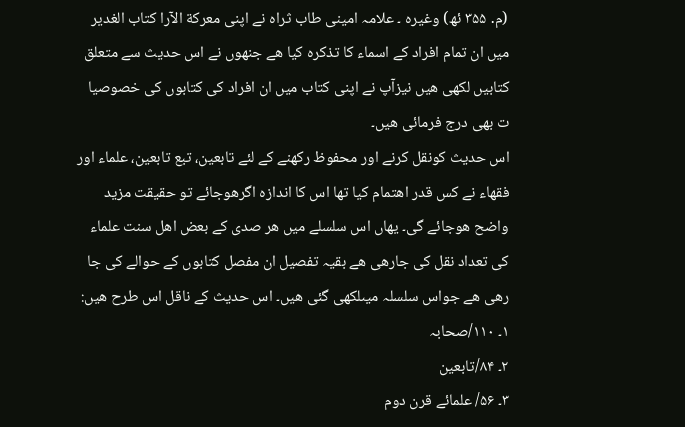(م․ ۳۵۵ ئھ) وغیرہ ۔ علامہ امینی طاب ثراہ نے اپنی معرکة الآرا کتاب الغدیر میں ان تمام افراد کے اسماء کا تذکرہ کیا ھے جنھوں نے اس حدیث سے متعلق کتابیں لکھی ھیں نیزآپ نے اپنی کتاب میں ان افراد کی کتابوں کی خصوصیا ت بھی درج فرمائی ھیں۔
اس حدیث کونقل کرنے اور محفوظ رکھنے کے لئے تابعین، تبع تابعین، علماء اور فقھاء نے کس قدر اھتمام کیا تھا اس کا اندازہ اگرھوجائے تو حقیقت مزید واضح ھوجائے گی۔ یھاں اس سلسلے میں ھر صدی کے بعض اھل سنت علماء کی تعداد نقل کی جارھی ھے بقیہ تفصیل ان مفصل کتابوں کے حوالے کی جا رھی ھے جواس سلسلہ میںلکھی گئی ھیں۔ اس حدیث کے ناقل اس طرح ھیں:
۱۔ ۱۱۰/صحابہ
۲۔ ۸۴/تابعین
۳۔ ۵۶/ علمائے قرن دوم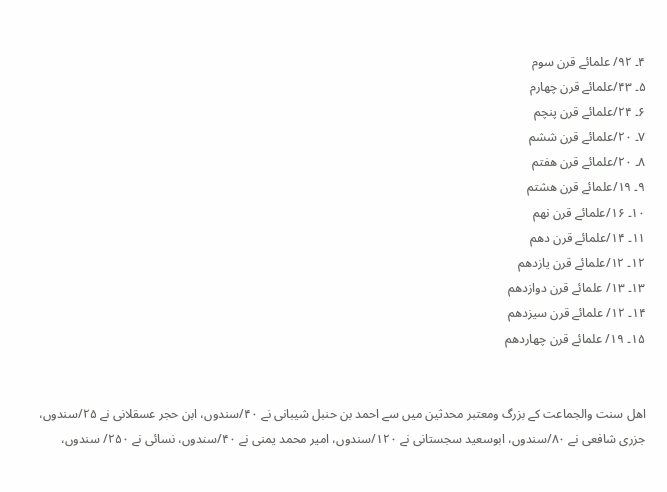۴۔ ۹۲/ علمائے قرن سوم
۵۔ ۴۳/علمائے قرن چھارم
۶۔ ۲۴/علمائے قرن پنچم
۷۔ ۲۰/علمائے قرن ششم
۸۔ ۲۰/علمائے قرن ھفتم
۹۔ ۱۹/علمائے قرن ھشتم
۱۰۔ ۱۶/علمائے قرن نھم
۱۱۔ ۱۴/علمائے قرن دھم
۱۲۔ ۱۲/علمائے قرن یازدھم
۱۳۔ ۱۳/ علمائے قرن دوازدھم
۱۴۔ ۱۲/ علمائے قرن سیزدھم
۱۵۔ ۱۹/ علمائے قرن چھاردھم


اھل سنت والجماعت کے بزرگ ومعتبر محدثین میں سے احمد بن حنبل شیبانی نے ۴۰/سندوں، ابن حجر عسقلانی نے ۲۵/سندوں، جزری شافعی نے ۸۰/سندوں، ابوسعید سجستانی نے ۱۲۰/سندوں، امیر محمد یمنی نے ۴۰/سندوں، نسائی نے ۲۵۰/ سندوں،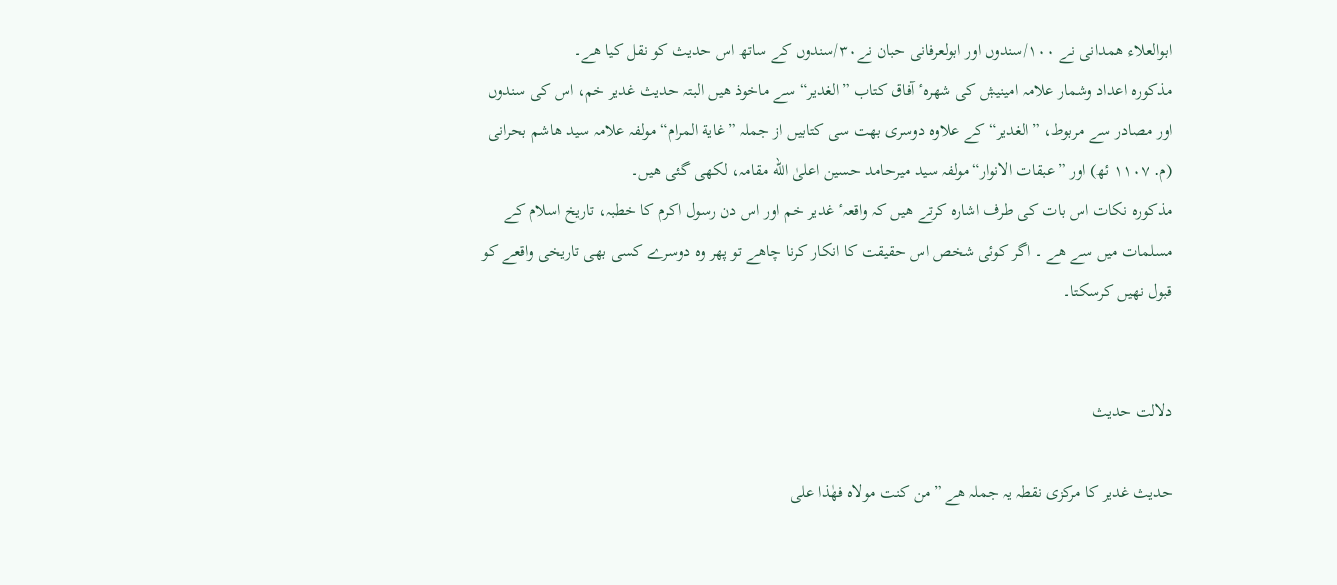ابوالعلاء ھمدانی نے ۱۰۰/سندوں اور ابولعرفانی حبان نے۳۰/سندوں کے ساتھ اس حدیث کو نقل کیا ھے۔
مذکورہ اعداد وشمار علامہ امینیۺ کی شھرہٴ آفاق کتاب ”الغدیر“ سے ماخوذ ھیں البتہ حدیث غدیر خم، اس کی سندوں اور مصادر سے مربوط، ”الغدیر“ کے علاوہ دوسری بھت سی کتابیں از جملہ ”غایة المرام“ مولفہ علامہ سید ھاشم بحرانی (م․ ۱۱۰۷ ئھ) اور ”عبقات الانوار“مولفہ سید میرحامد حسین اعلیٰ الله مقامہ، لکھی گئی ھیں۔
مذکورہ نکات اس بات کی طرف اشارہ کرتے ھیں کہ واقعہٴ غدیر خم اور اس دن رسول اکرم کا خطبہ، تاریخ اسلام کے مسلمات میں سے ھے ۔ اگر کوئی شخص اس حقیقت کا انکار کرنا چاھے تو پھر وہ دوسرے کسی بھی تاریخی واقعے کو قبول نھیں کرسکتا۔


دلالت حدیث

حدیث غدیر کا مرکزی نقطہ یہ جملہ ھے ”من کنت مولاہ فھٰذا علی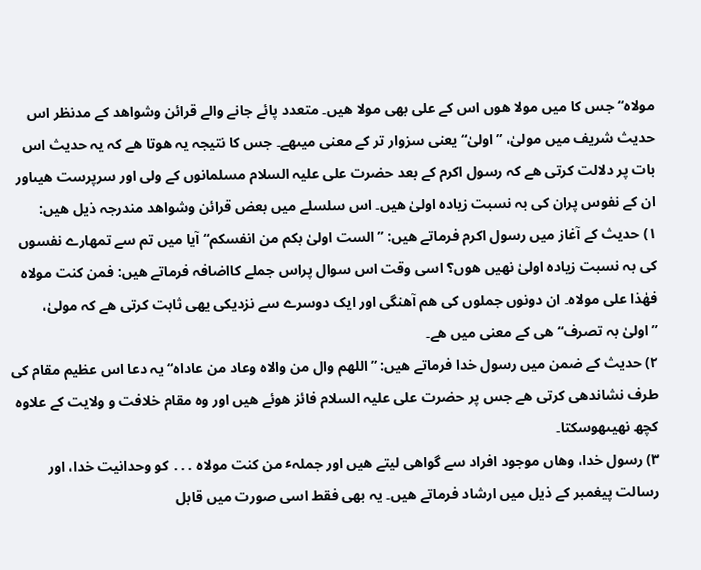مولاہ“ جس کا میں مولا ھوں اس کے علی بھی مولا ھیں۔ متعدد پائے جانے والے قرائن وشواھد کے مدنظر اس حدیث شریف میں مولیٰ، ”اولیٰ“ یعنی سزوار تر کے معنی میںھے۔ جس کا نتیجہ یہ ھوتا ھے کہ یہ حدیث اس بات پر دلالت کرتی ھے کہ رسول اکرم کے بعد حضرت علی علیہ السلام مسلمانوں کے ولی اور سرپرست ھیںاور ان کے نفوس پران کی بہ نسبت زیادہ اولیٰ ھیں۔ اس سلسلے میں بعض قرائن وشواھد مندرجہ ذیل ھیں:
۱) حدیث کے آغاز میں رسول اکرم فرماتے ھیں: ”الست اولیٰ بکم من انفسکم“ آیا میں تم سے تمھارے نفسوں کی بہ نسبت زیادہ اولیٰ نھیں ھوں؟ اسی وقت اس سوال پراس جملے کااضافہ فرماتے ھیں: فمن کنت مولاہ فھٰذا علی مولاہ۔ ان دونوں جملوں کی ھم آھنگی اور ایک دوسرے سے نزدیکی یھی ثابت کرتی ھے کہ مولیٰ، ”اولیٰ بہ تصرف“ ھی کے معنی میں ھے۔
۲) حدیث کے ضمن میں رسول خدا فرماتے ھیں: ”اللهم وال من والاه وعاد من عاداه“ یہ دعا اس عظیم مقام کی طرف نشاندھی کرتی ھے جس پر حضرت علی علیہ السلام فائز ھوئے ھیں اور وہ مقام خلافت و ولایت کے علاوہ کچھ نھیںھوسکتا۔
۳) رسول خدا، وھاں موجود افراد سے گواھی لیتے ھیں اور جملہٴ من کنت مولاہ ․․․ کو وحدانیت خدا، اور رسالت پیغمبر کے ذیل میں ارشاد فرماتے ھیں۔ یہ بھی فقط اسی صورت میں قابل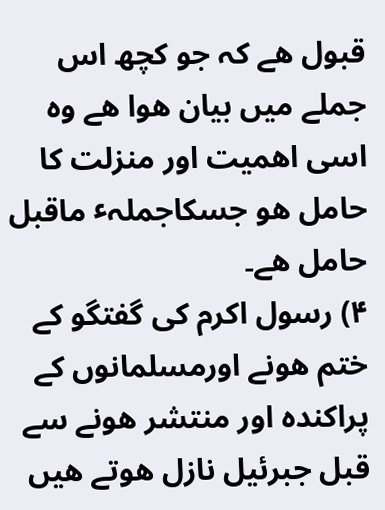قبول ھے کہ جو کچھ اس جملے میں بیان ھوا ھے وہ اسی اھمیت اور منزلت کا حامل ھو جسکاجملہٴ ماقبل حامل ھے۔
۴) رسول اکرم کی گفتگو کے ختم ھونے اورمسلمانوں کے پراکندہ اور منتشر ھونے سے قبل جبرئیل نازل ھوتے ھیں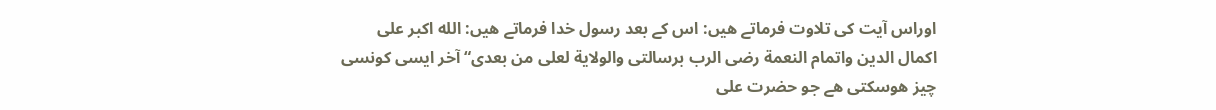اوراس آیت کی تلاوت فرماتے ھیں: اس کے بعد رسول خدا فرماتے ھیں: الله اکبر علی اکمال الدین واتمام النعمة رضی الرب برسالتی والولایة لعلی من بعدی“ آخر ایسی کونسی چیز ھوسکتی ھے جو حضرت علی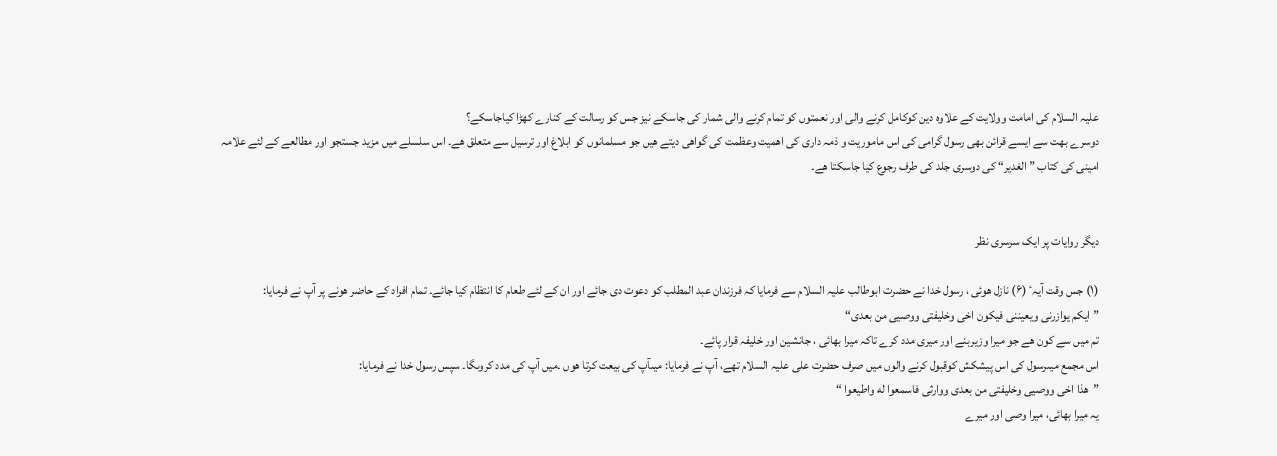علیہ السلام کی امامت وولایت کے علاوہ دین کوکامل کرنے والی اور نعمتوں کو تمام کرنے والی شمار کی جاسکے نیز جس کو رسالت کے کنارے کھڑا کیاجاسکے؟
دوسرے بھت سے ایسے قرائن بھی رسول گرامی کی اس ماموریت و ذمہ داری کی اھمیت وعظمت کی گواھی دیتے ھیں جو مسلمانوں کو ابلاغ اور ترسیل سے متعلق ھے۔ اس سلسلے میں مزید جستجو اور مطالعے کے لئے علامہ امینی کی کتاب ”الغدیر“ کی دوسری جلد کی طرف رجوع کیا جاسکتا ھے۔


دیگر روایات پر ایک سرسری نظر

(۱) جس وقت آیہٴ (۶) نازل ھوئی ، رسول خدا نے حضرت ابوطالب علیہ السلام سے فرمایا کہ فرزندان عبد المطلب کو دعوت دی جائے اور ان کے لئے طعام کا انتظام کیا جائے۔ تمام افراد کے حاضر ھونے پر آپ نے فرمایا:
” ایکم یوازرنی ویعیننی فیکون اخی وخلیفتی ووصیی من بعدی“
تم میں سے کون ھے جو میرا وزیربنے اور میری مدد کرے تاکہ میرا بھائی ، جانشین اور خلیفہ قرار پائے۔
اس مجمع میںرسول کی اس پیشکش کوقبول کرنے والوں میں صرف حضرت علی علیہ السلام تھے، آپ نے فرمایا: میںآپ کی بیعت کرتا ھوں ۔میں آپ کی مدد کروںگا۔ سپس رسول خدا نے فرمایا:
”هذا اخی ووصیی وخلیفتی من بعدی ووارثی فاسمعوا له واطیعوا “
یہ میرا بھائی، میرا وصی اور میرے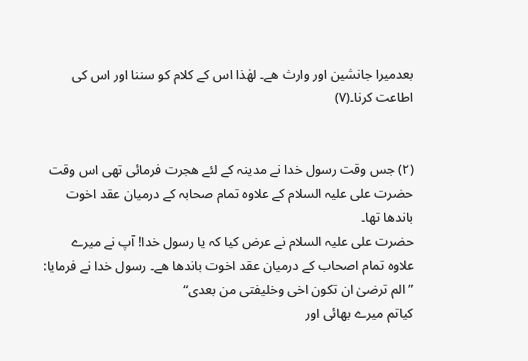بعدمیرا جانشین اور وارث ھے۔ لھٰذا اس کے کلام کو سننا اور اس کی اطاعت کرنا۔(۷)


(۲) جس وقت رسول خدا نے مدینہ کے لئے ھجرت فرمائی تھی اس وقت حضرت علی علیہ السلام کے علاوہ تمام صحابہ کے درمیان عقد اخوت باندھا تھا۔
حضرت علی علیہ السلام نے عرض کیا کہ یا رسول خدا! آپ نے میرے علاوہ تمام اصحاب کے درمیان عقد اخوت باندھا ھے۔ رسول خدا نے فرمایا:
”الم ترضیٰ ان تکون اخی وخلیفتی من بعدی“
کیاتم میرے بھائی اور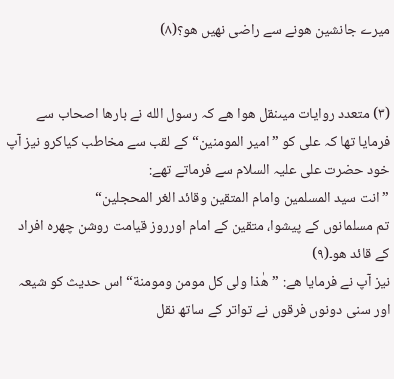میرے جانشین ھونے سے راضی نھیں ھو؟(۸)


(۳) متعدد روایات میںنقل ھوا ھے کہ رسول الله نے بارھا اصحاب سے فرمایا تھا کہ علی کو ”امیر المومنین“ کے لقب سے مخاطب کیاکرو نیز آپ خود حضرت علی علیہ السلام سے فرماتے تھے:
”انت سید المسلمین وامام المتقین وقائد الغر المحجلین“
تم مسلمانوں کے پیشوا، متقین کے امام اورروز قیامت روشن چھرہ افراد کے قائد ھو۔(۹)
نیز آپ نے فرمایا ھے: ”ھٰذا ولی کل مومن ومومنة“ اس حدیث کو شیعہ اور سنی دونوں فرقوں نے تواتر کے ساتھ نقل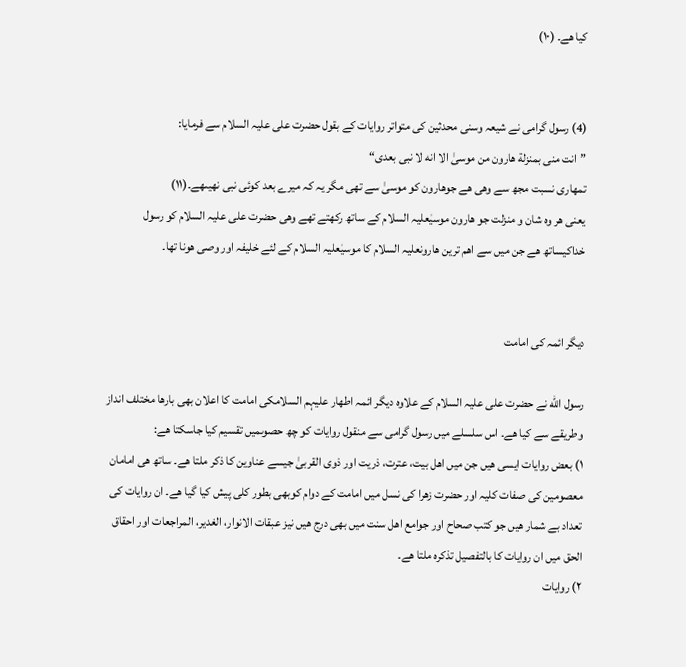کیا ھے۔ (۱۰)


(4) رسول گرامی نے شیعہ وسنی محدثین کی متواتر روایات کے بقول حضرت علی علیہ السلام سے فرمایا:
”انت منی بمنزلة هارون من موسیٰ الا انه لا نبی بعدی“
تمھاری نسبت مجھ سے وھی ھے جوھارون کو موسیٰ سے تھی مگر یہ کہ میرے بعد کوئی نبی نھیںھے۔(۱۱)
یعنی ھر وہ شان و منزلت جو ھارون موسیٰعلیہ السلام کے ساتھ رکھتے تھے وھی حضرت علی علیہ السلام کو رسول خداکیساتھ ھے جن میں سے اھم ترین ھارونعلیہ السلام کا موسیٰعلیہ السلام کے لئے خلیفہ اور وصی ھونا تھا۔


دیگر ائمہ کی امامت

رسول الله نے حضرت علی علیہ السلام کے علاوہ دیگر ائمہ اطھار علیہم السلامکی امامت کا اعلان بھی بارھا مختلف انداز وطریقے سے کیا ھے۔ اس سلسلے میں رسول گرامی سے منقول روایات کو چھ حصوںمیں تقسیم کیا جاسکتا ھے:
۱) بعض روایات ایسی ھیں جن میں اھل بیت، عترت، ذریت اور ذوی القربیٰ جیسے عناوین کا ذکر ملتا ھے۔ ساتھ ھی امامان معصومین کی صفات کلیہ اور حضرت زھرا کی نسل میں امامت کے دوام کوبھی بطور کلی پیش کیا گیا ھے۔ ان روایات کی تعداد بے شمار ھیں جو کتب صحاح اور جوامع اھل سنت میں بھی درج ھیں نیز عبقات الانوار، الغدیر، المراجعات اور احقاق الحق میں ان روایات کا بالتفصیل تذکرہ ملتا ھے۔
۲) روایات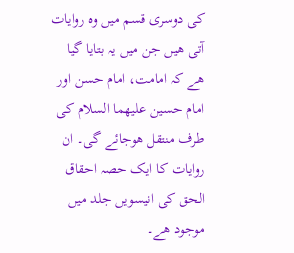کی دوسری قسم میں وہ روایات آتی ھیں جن میں یہ بتایا گیا ھے کہ امامت، امام حسن اور امام حسین علیھما السلام کی طرف منتقل ھوجائے گی۔ ان روایات کا ایک حصہ احقاق الحق کی انیسویں جلد میں موجود ھے۔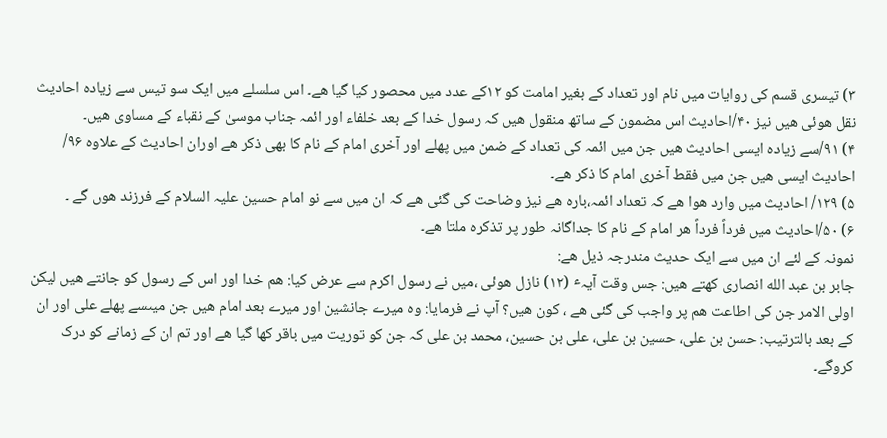۳) تیسری قسم کی روایات میں نام اور تعداد کے بغیر امامت کو ۱۲کے عدد میں محصور کیا گیا ھے۔ اس سلسلے میں ایک سو تیس سے زیادہ احادیث نقل ھوئی ھیں نیز ۴۰/احادیث اس مضمون کے ساتھ منقول ھیں کہ رسول خدا کے بعد خلفاء اور ائمہ جناب موسیٰ کے نقباء کے مساوی ھیں۔
۴) ۹۱/سے زیادہ ایسی احادیث ھیں جن میں ائمہ کی تعداد کے ضمن میں پھلے اور آخری امام کے نام کا بھی ذکر ھے اوران احادیث کے علاوہ ۹۶/ احادیث ایسی ھیں جن میں فقط آخری امام کا ذکر ھے۔
۵) ۱۲۹/ احادیث میں وارد ھوا ھے کہ تعداد ائمہ،بارہ ھے نیز وضاحت کی گئی ھے کہ ان میں سے نو امام حسین علیہ السلام کے فرزند ھوں گے ۔
۶) ۵۰/احادیث میں فرداً فرداً ھر امام کے نام کا جداگانہ طور پر تذکرہ ملتا ھے۔
نمونہ کے لئے ان میں سے ایک حدیث مندرجہ ذیل ھے:
جابر بن عبد الله انصاری کھتے ھیں: جس وقت آیہٴ (۱۲) نازل ھوئی ،میں نے رسول اکرم سے عرض کیا: ھم خدا اور اس کے رسول کو جانتے ھیں لیکن اولی الامر جن کی اطاعت ھم پر واجب کی گئی ھے ، کون ھیں؟ آپ نے فرمایا: وہ میرے جانشین اور میرے بعد امام ھیں جن میںسے پھلے علی اور ان کے بعد بالترتیب: حسن بن علی، حسین بن علی، علی بن حسین، محمد بن علی کہ جن کو توریت میں باقر کھا گیا ھے اور تم ان کے زمانے کو درک کروگے۔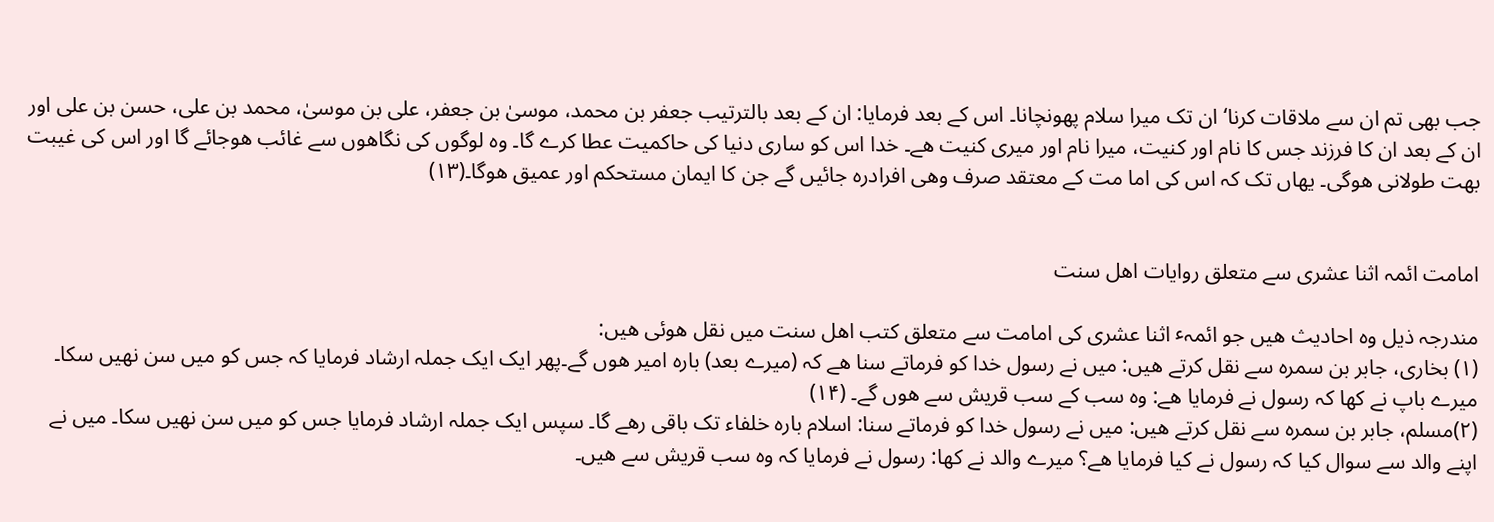جب بھی تم ان سے ملاقات کرنا‘ ان تک میرا سلام پھونچانا۔ اس کے بعد فرمایا: ان کے بعد بالترتیب جعفر بن محمد، موسیٰ بن جعفر، علی بن موسیٰ، محمد بن علی، حسن بن علی اور ان کے بعد ان کا فرزند جس کا نام اور کنیت، میرا نام اور میری کنیت ھے۔ خدا اس کو ساری دنیا کی حاکمیت عطا کرے گا۔ وہ لوگوں کی نگاھوں سے غائب ھوجائے گا اور اس کی غیبت بھت طولانی ھوگی۔ یھاں تک کہ اس کی اما مت کے معتقد صرف وھی افرادرہ جائیں گے جن کا ایمان مستحکم اور عمیق ھوگا۔(۱۳)


امامت ائمہ اثنا عشری سے متعلق روایات اھل سنت

مندرجہ ذیل وہ احادیث ھیں جو ائمہٴ اثنا عشری کی امامت سے متعلق کتب اھل سنت میں نقل ھوئی ھیں:
(۱) بخاری، جابر بن سمرہ سے نقل کرتے ھیں: میں نے رسول خدا کو فرماتے سنا ھے کہ (میرے بعد) بارہ امیر ھوں گے۔پھر ایک ایک جملہ ارشاد فرمایا کہ جس کو میں سن نھیں سکا۔ میرے باپ نے کھا کہ رسول نے فرمایا ھے: وہ سب کے سب قریش سے ھوں گے۔ (۱۴)
(۲)مسلم، جابر بن سمرہ سے نقل کرتے ھیں: میں نے رسول خدا کو فرماتے سنا: اسلام بارہ خلفاء تک باقی رھے گا۔ سپس ایک جملہ ارشاد فرمایا جس کو میں سن نھیں سکا۔ میں نے اپنے والد سے سوال کیا کہ رسول نے کیا فرمایا ھے؟ میرے والد نے کھا: رسول نے فرمایا کہ وہ سب قریش سے ھیں۔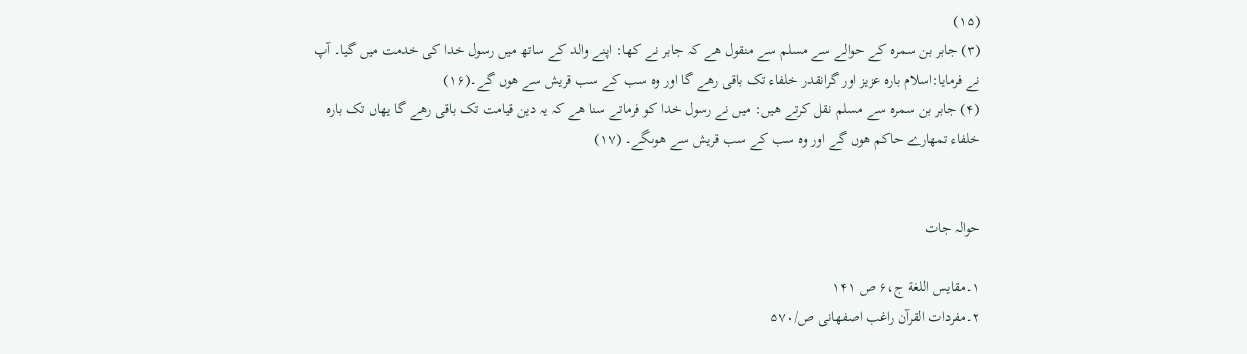(۱۵)
(۳) جابر بن سمرہ کے حوالے سے مسلم سے منقول ھے کہ جابر نے کھا: اپنے والد کے ساتھ میں رسول خدا کی خدمت میں گیا۔ آپ نے فرمایا:اسلام بارہ عزیز اور گرانقدر خلفاء تک باقی رھے گا اور وہ سب کے سب قریش سے ھوں گے۔(۱۶)
(۴) جابر بن سمرہ سے مسلم نقل کرتے ھیں: میں نے رسول خدا کو فرماتے سنا ھے کہ یہ دین قیامت تک باقی رھے گا یھاں تک بارہ خلفاء تمھارے حاکم ھوں گے اور وہ سب کے سب قریش سے ھوںگے۔ (۱۷)


حوالہ جات

۱۔مقایس اللغة ج،۶ ص ۱۴۱
۲۔مفردات القرآن راغب اصفھانی ص/۵۷۰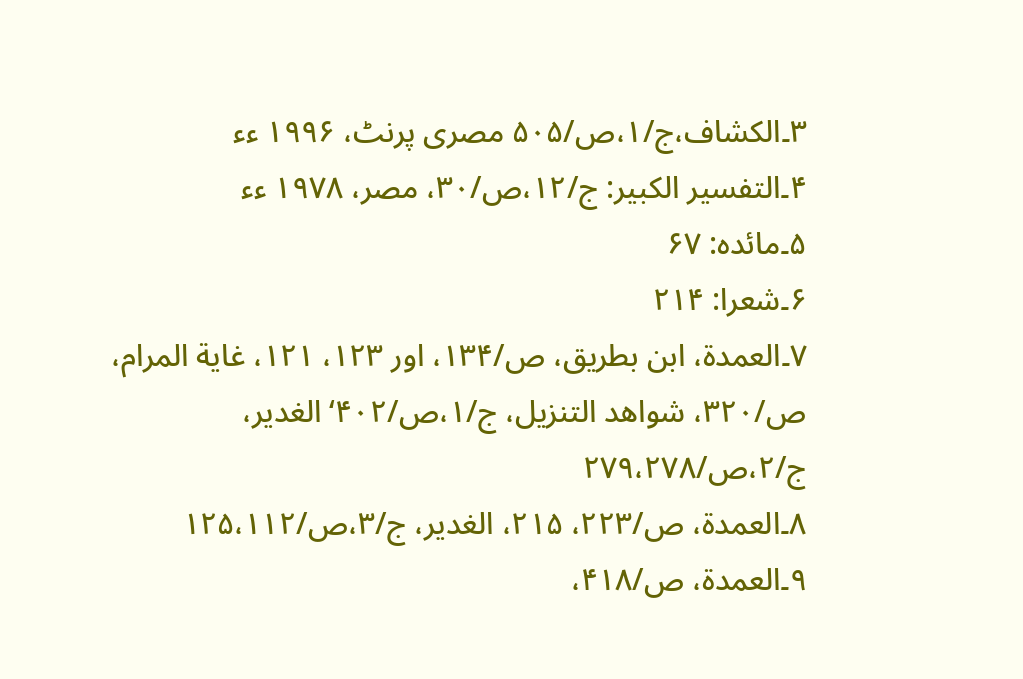۳۔الکشاف،ج/۱،ص/۵۰۵ مصری پرنٹ، ۱۹۹۶ ءء
۴۔التفسیر الکبیر: ج/۱۲،ص/۳۰، مصر، ۱۹۷۸ ءء
۵۔مائدہ: ۶۷
۶۔شعرا: ۲۱۴
۷۔العمدة، ابن بطریق، ص/۱۳۴، اور ۱۲۳، ۱۲۱، غایة المرام، ص/۳۲۰، شواھد التنزیل، ج/۱،ص/۴۰۲‘ الغدیر، ج/۲،ص/۲۷۹،۲۷۸
۸۔العمدة، ص/۲۲۳، ۲۱۵، الغدیر، ج/۳،ص/۱۲۵،۱۱۲
۹۔العمدة، ص/۴۱۸،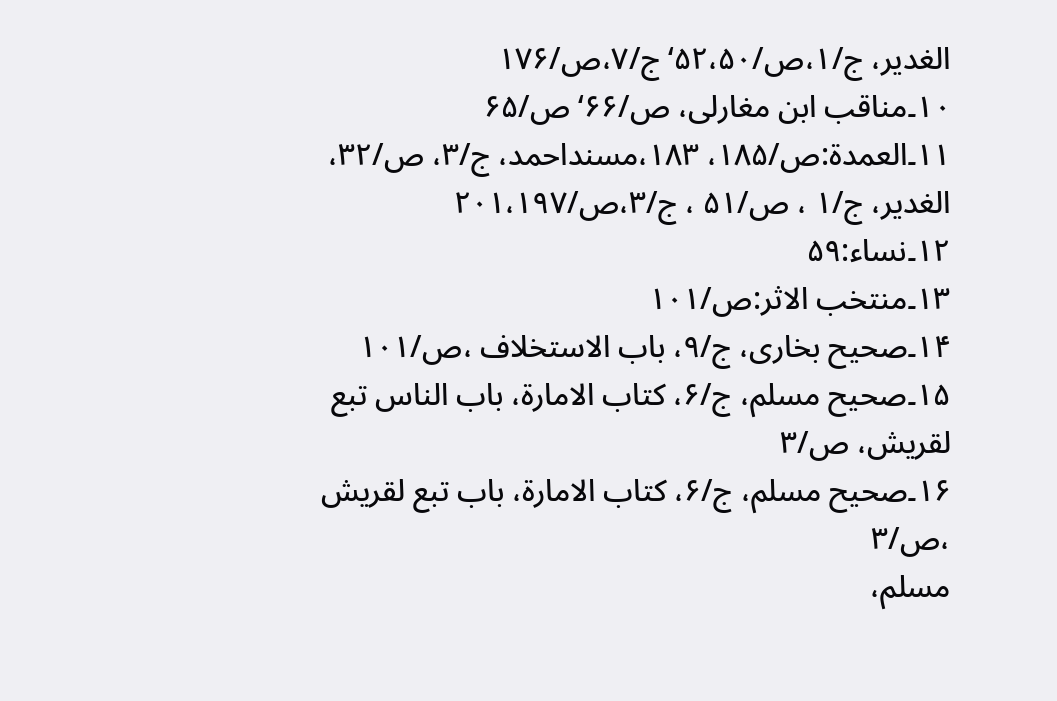الغدیر، ج/۱،ص/۵۲،۵۰‘ ج/۷،ص/۱۷۶
۱۰۔مناقب ابن مغارلی، ص/۶۶‘ص/۶۵
۱۱۔العمدة:ص/۱۸۵، ۱۸۳،مسنداحمد، ج/۳، ص/۳۲، الغدیر، ج/۱ ، ص/۵۱ ، ج/۳،ص/۲۰۱،۱۹۷
۱۲۔نساء:۵۹
۱۳۔منتخب الاثر:ص/۱۰۱
۱۴۔صحیح بخاری، ج/۹، باب الاستخلاف ،ص/۱۰۱
۱۵۔صحیح مسلم، ج/۶، کتاب الامارة، باب الناس تبع لقریش، ص/۳
۱۶۔صحیح مسلم، ج/۶، کتاب الامارة، باب تبع لقریش ،ص/۳
مسلم،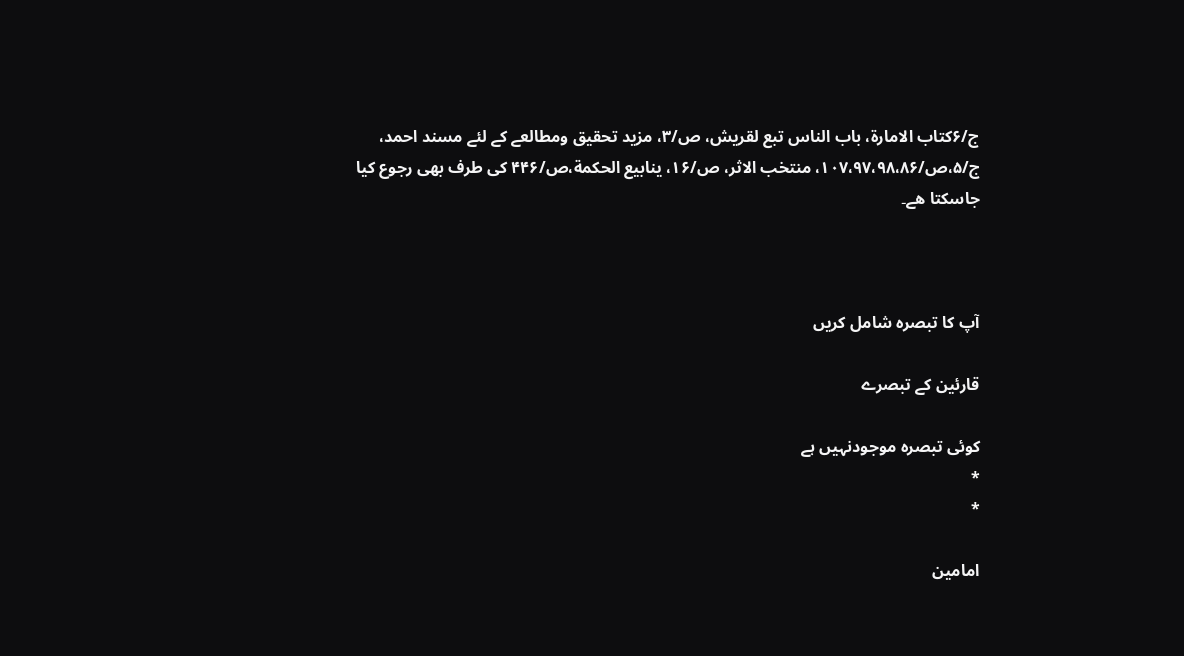ج/۶کتاب الامارة، باب الناس تبع لقریش، ص/۳، مزید تحقیق ومطالعے کے لئے مسند احمد، ج/۵،ص/۱۰۷،۹۷،۹۸،۸۶، منتخب الاثر، ص/۱۶، ینابیع الحکمة،ص/۴۴۶ کی طرف بھی رجوع کیا جاسکتا ھے۔



آپ کا تبصرہ شامل کریں

قارئین کے تبصرے

کوئی تبصرہ موجودنہیں ہے
*
*

امامين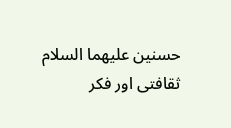حسنين عليهما السلام ثقافتى اور فکر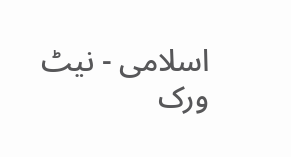اسلامى - نيٹ ورک